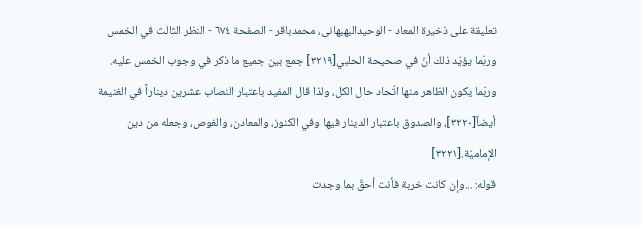تعلیقة علی ذخیرة المعاد - الوحیدالبهبهانی، محمدباقر - الصفحة ٦٧٤ - النظر الثالث في الخمس
وربّما يؤيّد ذلك أنّ في صحيحة الحلبي[٣٢١٩] جمع بين جميع ما ذكر في وجوب الخمس عليه.
وربّما يكون الظاهر منها اتّحاد حال الكل، ولذا قال المفيد باعتبار النصاب عشرين ديناراً في الغنيمة أيضاً[٣٢٢٠]، والصدوق باعتبار الدينار فيها وفي الكنوز، والمعادن، والغوص، وجعله من دين الإماميّة.[٣٢٢١]
قوله: ...وإن كانت خربة فأنت أحقّ بما وجدت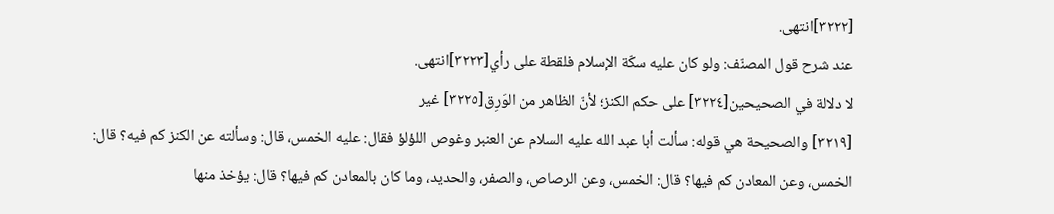[٣٢٢٢]انتهى.
عند شرح قول المصنّف: ولو كان عليه سكّة الإسلام فلقطة على رأي[٣٢٢٣]انتهى.
لا دلالة في الصحيحين[٣٢٢٤] على حكم الكنز؛ لأنّ الظاهر من الوَرِق[٣٢٢٥] غير
[٣٢١٩] والصحيحة هي قوله: سألت أبا عبد الله علیه السلام عن العنبر وغوص اللؤلؤ فقال: عليه الخمس، قال: وسألته عن الكنز كم فيه؟ قال: الخمس، وعن المعادن كم فيها؟ قال: الخمس، وعن الرصاص، والصفر، والحديد، وما كان بالمعادن كم فيها؟ قال: يؤخذ منها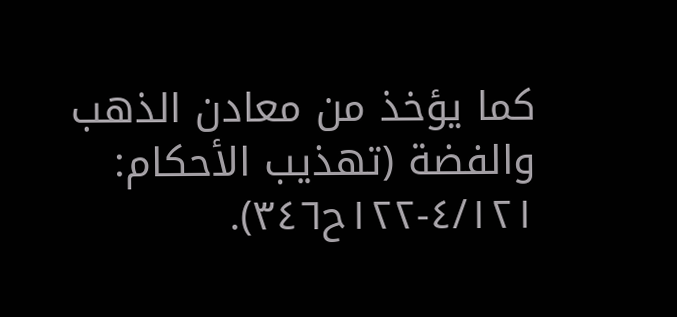كما يؤخذ من معادن الذهب والفضة (تهذيب الأحكام: ٤/١٢١-١٢٢ح٣٤٦).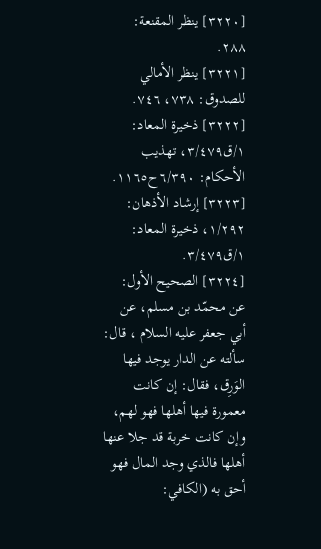[٣٢٢٠] ينظر المقنعة: ٢٨٨.
[٣٢٢١] ينظر الأمالي للصدوق: ٧٣٨، ٧٤٦.
[٣٢٢٢] ذخيرة المعاد: ١/ق٣/٤٧٩، تهذيب الأحكام: ٦/٣٩٠ح١١٦٥.
[٣٢٢٣] إرشاد الأذهان: ١/٢٩٢، ذخيرة المعاد: ١/ق٣/٤٧٩.
[٣٢٢٤] الصحيح الأول: عن محمّد بن مسلم، عن أبي جعفر علیه السلام ، قال: سألته عن الدار يوجد فيها الوَرِق، فقال: إن كانت معمورة فيها أهلها فهو لهم، وإن كانت خربة قد جلا عنها أهلها فالذي وجد المال فهو أحق به (الكافي: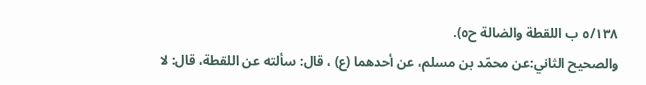٥/١٣٨ ب اللقطة والضالة ح٥).
والصحيح الثاني:عن محمّد بن مسلم، عن أحدهما (ع) ، قال: سألته عن اللقطة، قال: لا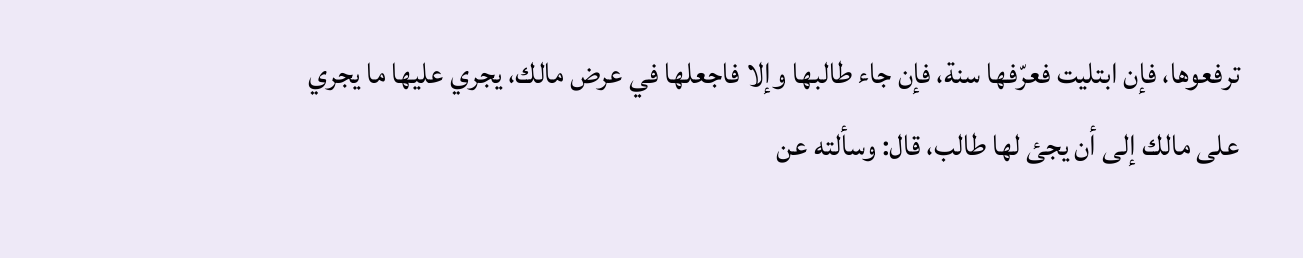ترفعوها، فإن ابتليت فعرّفها سنة، فإن جاء طالبها وإلا فاجعلها في عرض مالك، يجري عليها ما يجري على مالك إلى أن يجئ لها طالب، قال: وسألته عن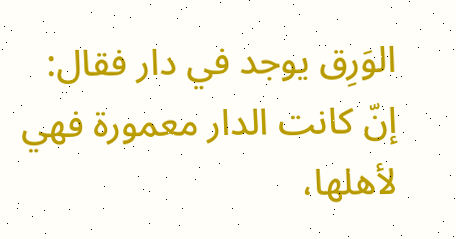الوَرِق يوجد في دار فقال: إنّ كانت الدار معمورة فهي لأهلها،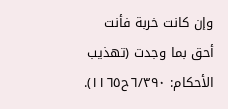وإن كانت خربة فأنت أحق بما وجدت (تهذيب الأحكام: ٦/٣٩٠ح١١٦٥).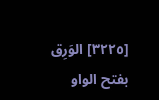[٣٢٢٥] الوَرِق بفتح الواو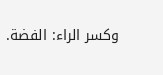وكسر الراء: الفضة.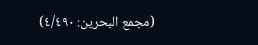(مجمع البحرين: ٤/٤٩٠)